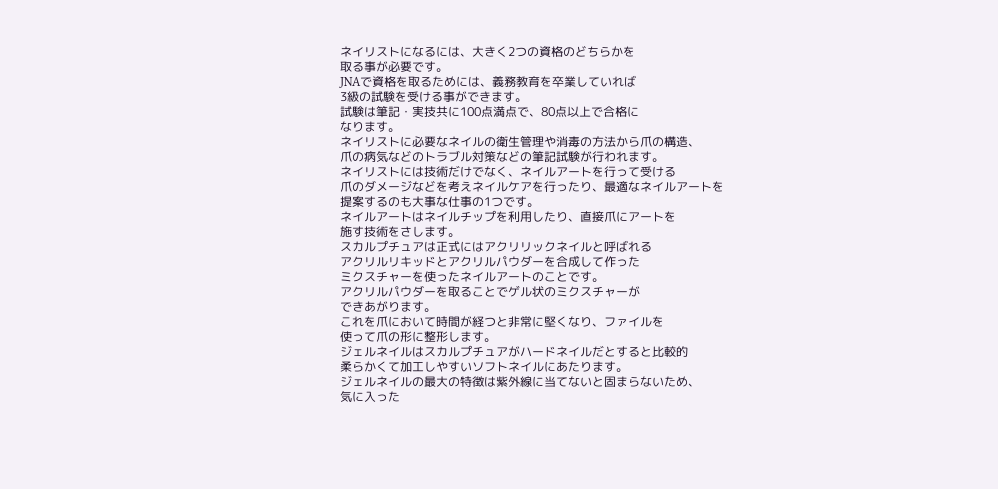ネイリストになるには、大きく2つの資格のどちらかを
取る事が必要です。
JNAで資格を取るためには、義務教育を卒業していれば
3級の試験を受ける事ができます。
試験は筆記・実技共に100点満点で、80点以上で合格に
なります。
ネイリストに必要なネイルの衛生管理や消毒の方法から爪の構造、
爪の病気などのトラブル対策などの筆記試験が行われます。
ネイリストには技術だけでなく、ネイルアートを行って受ける
爪のダメージなどを考えネイルケアを行ったり、最適なネイルアートを
提案するのも大事な仕事の1つです。
ネイルアートはネイルチップを利用したり、直接爪にアートを
施す技術をさします。
スカルプチュアは正式にはアクリリックネイルと呼ばれる
アクリルリキッドとアクリルパウダーを合成して作った
ミクスチャーを使ったネイルアートのことです。
アクリルパウダーを取ることでゲル状のミクスチャーが
できあがります。
これを爪において時間が経つと非常に堅くなり、ファイルを
使って爪の形に整形します。
ジェルネイルはスカルプチュアがハードネイルだとすると比較的
柔らかくて加工しやすいソフトネイルにあたります。
ジェルネイルの最大の特徴は紫外線に当てないと固まらないため、
気に入った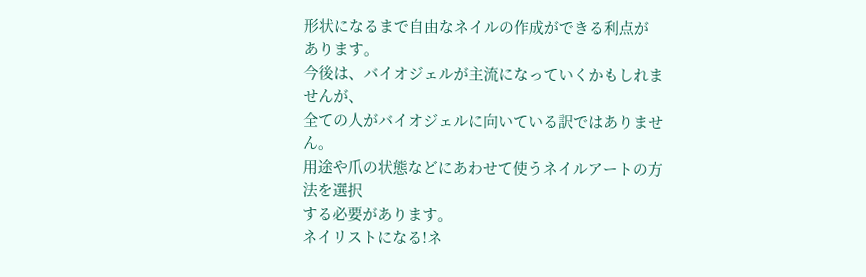形状になるまで自由なネイルの作成ができる利点が
あります。
今後は、バイオジェルが主流になっていくかもしれませんが、
全ての人がバイオジェルに向いている訳ではありません。
用途や爪の状態などにあわせて使うネイルアートの方法を選択
する必要があります。
ネイリストになる!ネ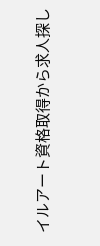イルアート資格取得から求人探し